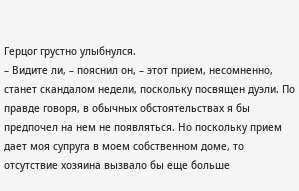Герцог грустно улыбнулся.
– Видите ли, – пояснил он, – этот прием, несомненно, станет скандалом недели, поскольку посвящен дуэли. По правде говоря, в обычных обстоятельствах я бы предпочел на нем не появляться. Но поскольку прием дает моя супруга в моем собственном доме, то отсутствие хозяина вызвало бы еще больше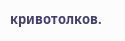кривотолков.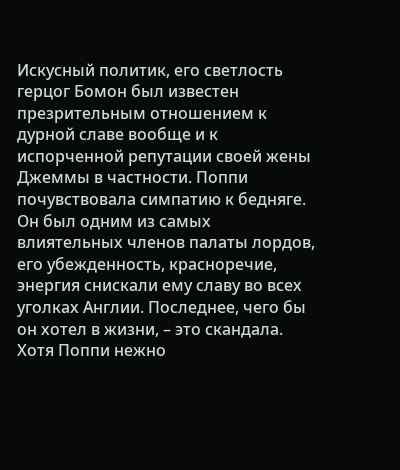Искусный политик, его светлость герцог Бомон был известен презрительным отношением к дурной славе вообще и к испорченной репутации своей жены Джеммы в частности. Поппи почувствовала симпатию к бедняге. Он был одним из самых влиятельных членов палаты лордов, его убежденность, красноречие, энергия снискали ему славу во всех уголках Англии. Последнее, чего бы он хотел в жизни, – это скандала. Хотя Поппи нежно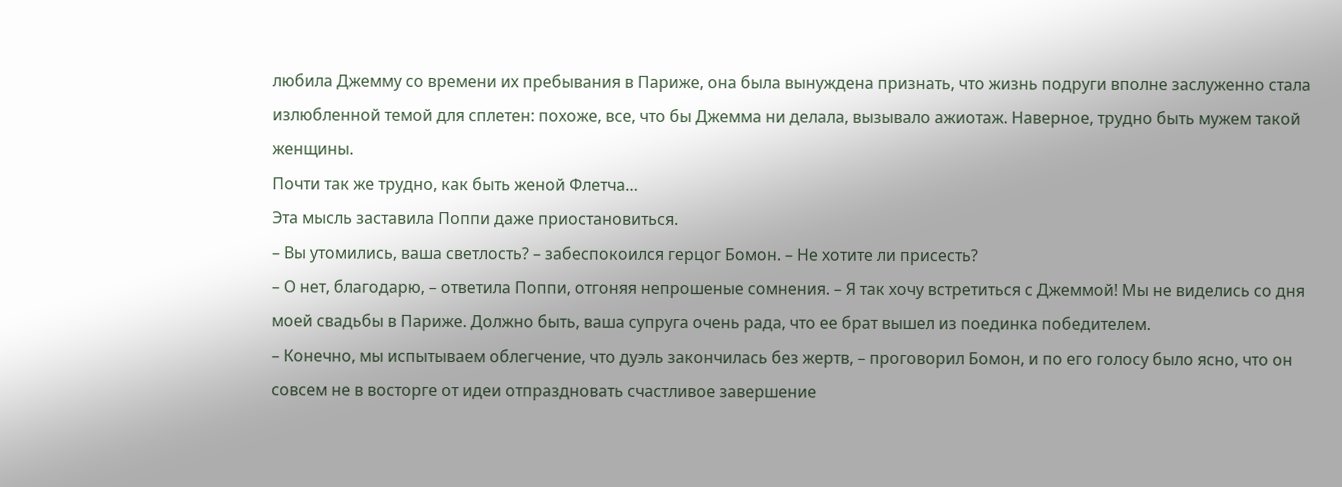любила Джемму со времени их пребывания в Париже, она была вынуждена признать, что жизнь подруги вполне заслуженно стала излюбленной темой для сплетен: похоже, все, что бы Джемма ни делала, вызывало ажиотаж. Наверное, трудно быть мужем такой женщины.
Почти так же трудно, как быть женой Флетча…
Эта мысль заставила Поппи даже приостановиться.
– Вы утомились, ваша светлость? – забеспокоился герцог Бомон. – Не хотите ли присесть?
– О нет, благодарю, – ответила Поппи, отгоняя непрошеные сомнения. – Я так хочу встретиться с Джеммой! Мы не виделись со дня моей свадьбы в Париже. Должно быть, ваша супруга очень рада, что ее брат вышел из поединка победителем.
– Конечно, мы испытываем облегчение, что дуэль закончилась без жертв, – проговорил Бомон, и по его голосу было ясно, что он совсем не в восторге от идеи отпраздновать счастливое завершение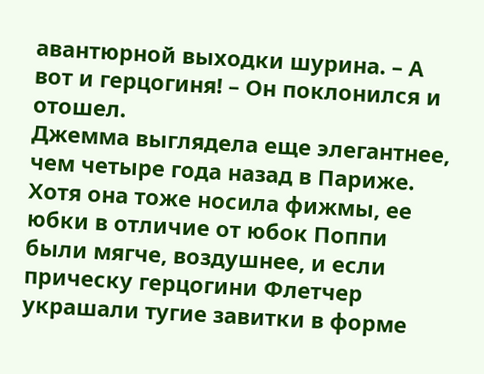авантюрной выходки шурина. – А вот и герцогиня! – Он поклонился и отошел.
Джемма выглядела еще элегантнее, чем четыре года назад в Париже. Хотя она тоже носила фижмы, ее юбки в отличие от юбок Поппи были мягче, воздушнее, и если прическу герцогини Флетчер украшали тугие завитки в форме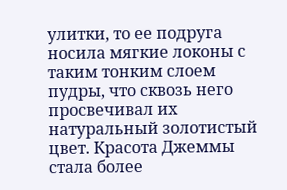улитки, то ее подруга носила мягкие локоны с таким тонким слоем пудры, что сквозь него просвечивал их натуральный золотистый цвет. Красота Джеммы стала более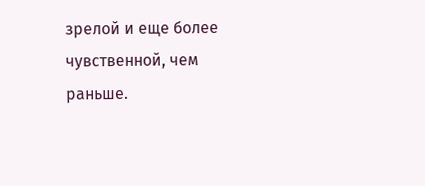зрелой и еще более чувственной, чем раньше.